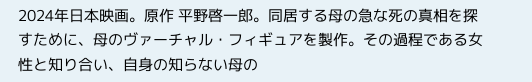2024年日本映画。原作 平野啓一郎。同居する母の急な死の真相を探すために、母のヴァーチャル・フィギュアを製作。その過程である女性と知り合い、自身の知らない母の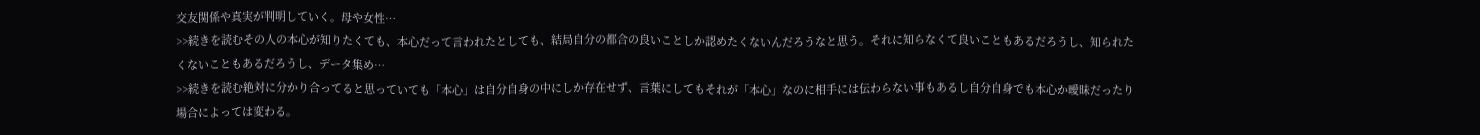交友関係や真実が判明していく。母や女性…
>>続きを読むその人の本心が知りたくても、本心だって言われたとしても、結局自分の都合の良いことしか認めたくないんだろうなと思う。それに知らなくて良いこともあるだろうし、知られたくないこともあるだろうし、データ集め…
>>続きを読む絶対に分かり合ってると思っていても「本心」は自分自身の中にしか存在せず、言葉にしてもそれが「本心」なのに相手には伝わらない事もあるし自分自身でも本心か曖昧だったり場合によっては変わる。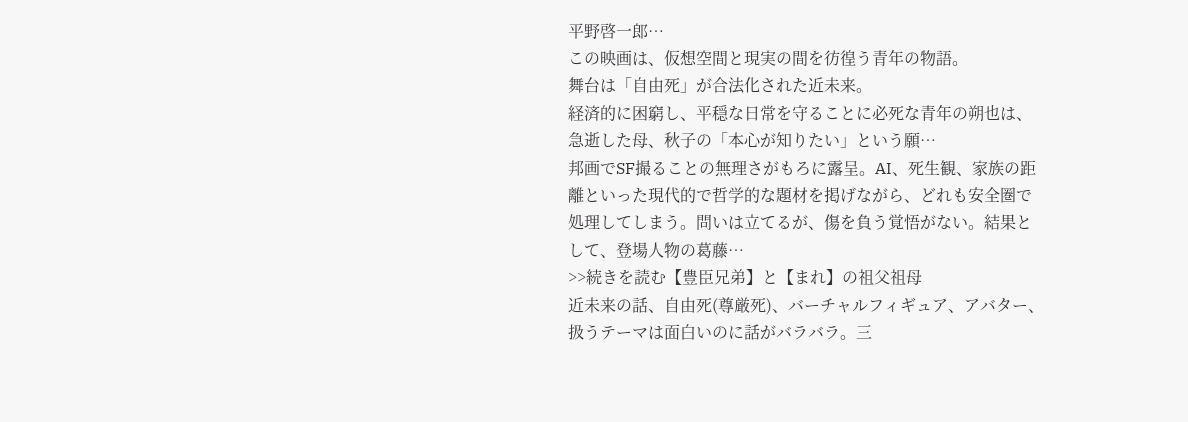平野啓一郎…
この映画は、仮想空間と現実の間を彷徨う青年の物語。
舞台は「自由死」が合法化された近未来。
経済的に困窮し、平穏な日常を守ることに必死な青年の朔也は、
急逝した母、秋子の「本心が知りたい」という願…
邦画でSF撮ることの無理さがもろに露呈。AI、死生観、家族の距離といった現代的で哲学的な題材を掲げながら、どれも安全圏で処理してしまう。問いは立てるが、傷を負う覚悟がない。結果として、登場人物の葛藤…
>>続きを読む【豊臣兄弟】と【まれ】の祖父祖母
近未来の話、自由死(尊厳死)、バーチャルフィギュア、アバター、扱うテーマは面白いのに話がバラバラ。三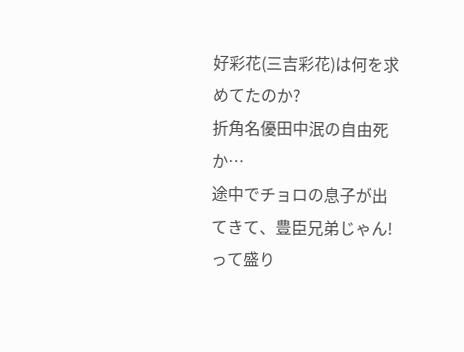好彩花(三吉彩花)は何を求めてたのか?
折角名優田中泯の自由死か…
途中でチョロの息子が出てきて、豊臣兄弟じゃん!って盛り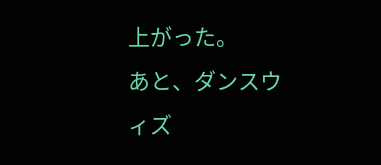上がった。
あと、ダンスウィズ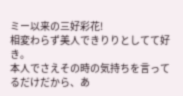ミー以来の三好彩花!
相変わらず美人できりりとしてて好き。
本人でさえその時の気持ちを言ってるだけだから、あ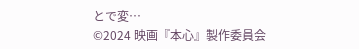とで変…
©2024 映画『本心』製作委員会